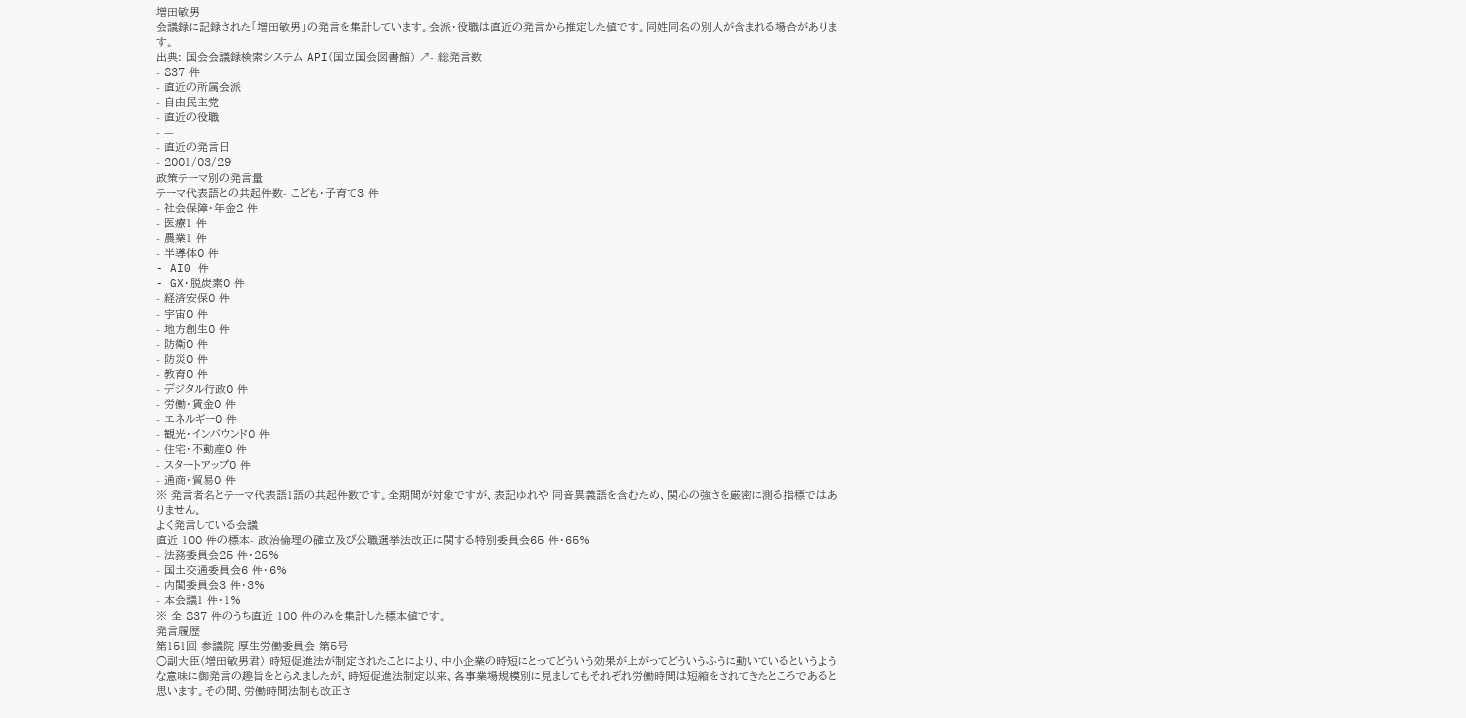増田敏男
会議録に記録された「増田敏男」の発言を集計しています。会派・役職は直近の発言から推定した値です。同姓同名の別人が含まれる場合があります。
出典: 国会会議録検索システム API(国立国会図書館) ↗- 総発言数
- 837 件
- 直近の所属会派
- 自由民主党
- 直近の役職
- —
- 直近の発言日
- 2001/03/29
政策テーマ別の発言量
テーマ代表語との共起件数- こども・子育て3 件
- 社会保障・年金2 件
- 医療1 件
- 農業1 件
- 半導体0 件
- AI0 件
- GX・脱炭素0 件
- 経済安保0 件
- 宇宙0 件
- 地方創生0 件
- 防衛0 件
- 防災0 件
- 教育0 件
- デジタル行政0 件
- 労働・賃金0 件
- エネルギー0 件
- 観光・インバウンド0 件
- 住宅・不動産0 件
- スタートアップ0 件
- 通商・貿易0 件
※ 発言者名とテーマ代表語1語の共起件数です。全期間が対象ですが、表記ゆれや 同音異義語を含むため、関心の強さを厳密に測る指標ではありません。
よく発言している会議
直近 100 件の標本- 政治倫理の確立及び公職選挙法改正に関する特別委員会65 件・65%
- 法務委員会25 件・25%
- 国土交通委員会6 件・6%
- 内閣委員会3 件・3%
- 本会議1 件・1%
※ 全 837 件のうち直近 100 件のみを集計した標本値です。
発言履歴
第151回 参議院 厚生労働委員会 第5号
○副大臣(増田敏男君) 時短促進法が制定されたことにより、中小企業の時短にとってどういう効果が上がってどういうふうに動いているというような意味に御発言の趣旨をとらえましたが、時短促進法制定以来、各事業場規模別に見ましてもそれぞれ労働時間は短縮をされてきたところであると思います。その間、労働時間法制も改正さ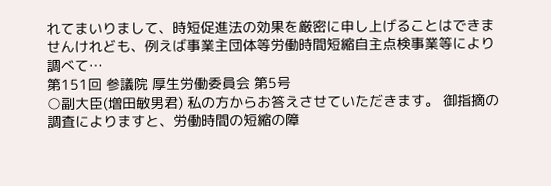れてまいりまして、時短促進法の効果を厳密に申し上げることはできませんけれども、例えば事業主団体等労働時間短縮自主点検事業等により調べて…
第151回 参議院 厚生労働委員会 第5号
○副大臣(増田敏男君) 私の方からお答えさせていただきます。 御指摘の調査によりますと、労働時間の短縮の障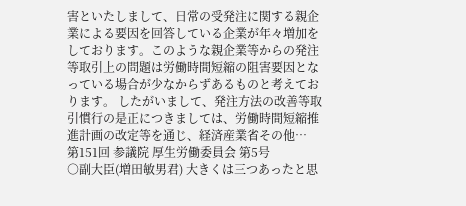害といたしまして、日常の受発注に関する親企業による要因を回答している企業が年々増加をしております。このような親企業等からの発注等取引上の問題は労働時間短縮の阻害要因となっている場合が少なからずあるものと考えております。 したがいまして、発注方法の改善等取引慣行の是正につきましては、労働時間短縮推進計画の改定等を通じ、経済産業省その他…
第151回 参議院 厚生労働委員会 第5号
○副大臣(増田敏男君) 大きくは三つあったと思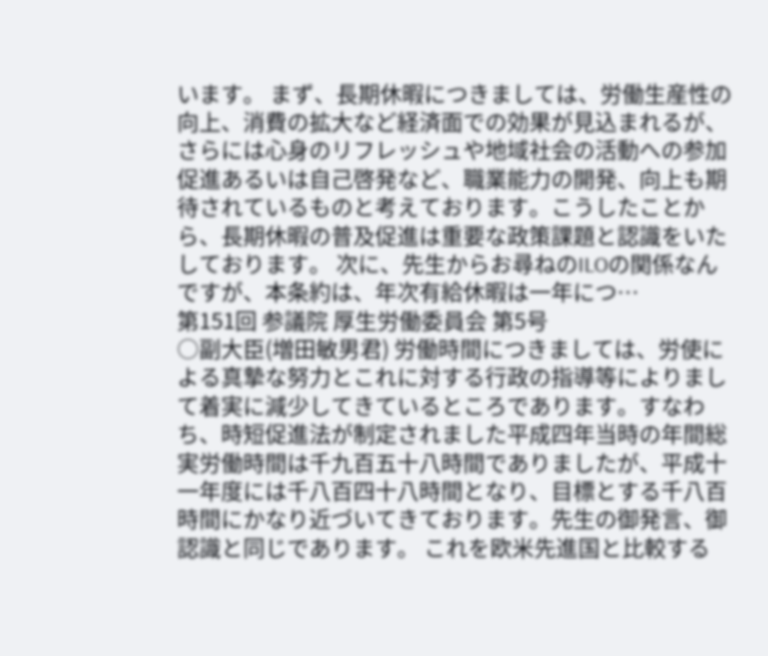います。 まず、長期休暇につきましては、労働生産性の向上、消費の拡大など経済面での効果が見込まれるが、さらには心身のリフレッシュや地域社会の活動への参加促進あるいは自己啓発など、職業能力の開発、向上も期待されているものと考えております。こうしたことから、長期休暇の普及促進は重要な政策課題と認識をいたしております。 次に、先生からお尋ねのILOの関係なんですが、本条約は、年次有給休暇は一年につ…
第151回 参議院 厚生労働委員会 第5号
○副大臣(増田敏男君) 労働時間につきましては、労使による真摯な努力とこれに対する行政の指導等によりまして着実に減少してきているところであります。すなわち、時短促進法が制定されました平成四年当時の年間総実労働時間は千九百五十八時間でありましたが、平成十一年度には千八百四十八時間となり、目標とする千八百時間にかなり近づいてきております。先生の御発言、御認識と同じであります。 これを欧米先進国と比較する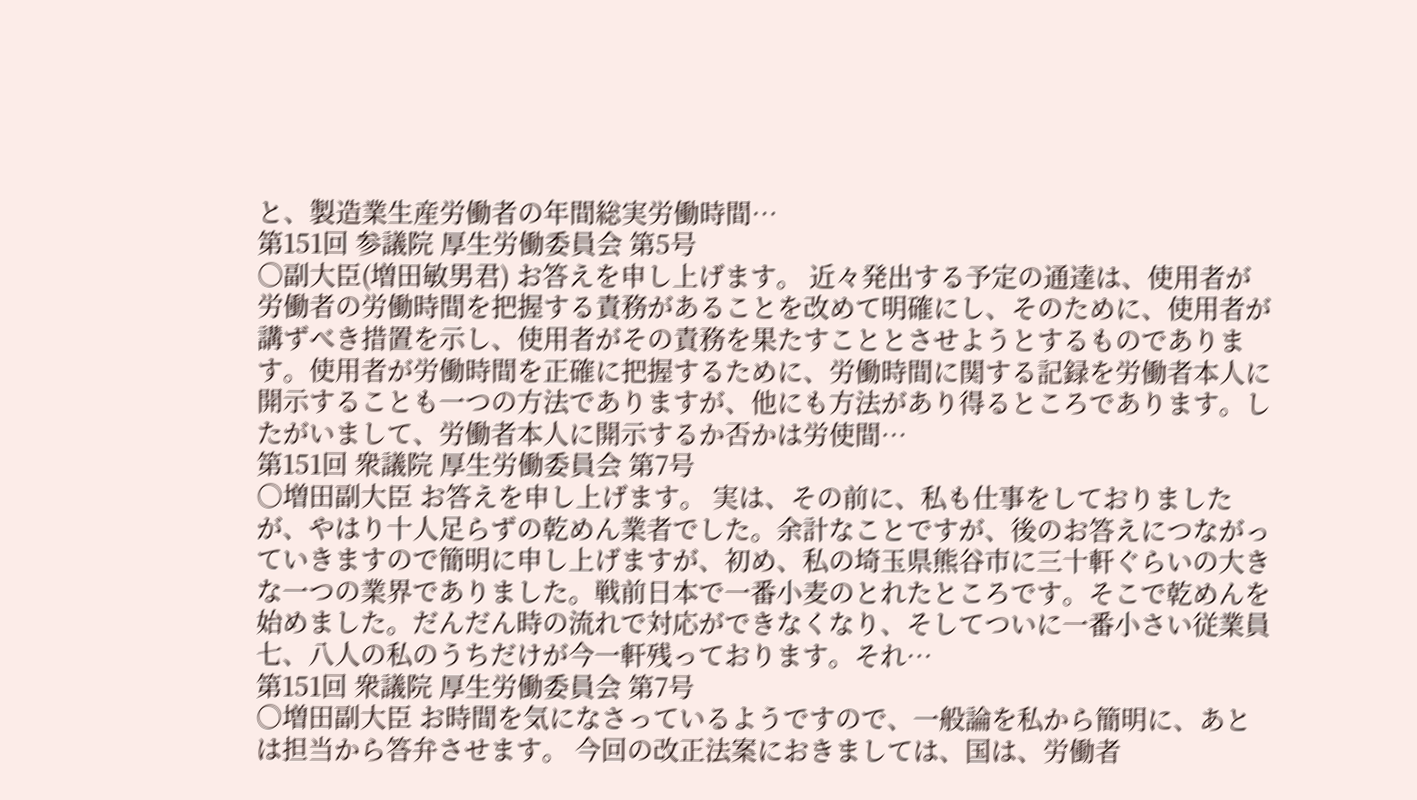と、製造業生産労働者の年間総実労働時間…
第151回 参議院 厚生労働委員会 第5号
○副大臣(増田敏男君) お答えを申し上げます。 近々発出する予定の通達は、使用者が労働者の労働時間を把握する責務があることを改めて明確にし、そのために、使用者が講ずべき措置を示し、使用者がその責務を果たすこととさせようとするものであります。使用者が労働時間を正確に把握するために、労働時間に関する記録を労働者本人に開示することも一つの方法でありますが、他にも方法があり得るところであります。したがいまして、労働者本人に開示するか否かは労使間…
第151回 衆議院 厚生労働委員会 第7号
○増田副大臣 お答えを申し上げます。 実は、その前に、私も仕事をしておりましたが、やはり十人足らずの乾めん業者でした。余計なことですが、後のお答えにつながっていきますので簡明に申し上げますが、初め、私の埼玉県熊谷市に三十軒ぐらいの大きな一つの業界でありました。戦前日本で一番小麦のとれたところです。そこで乾めんを始めました。だんだん時の流れで対応ができなくなり、そしてついに一番小さい従業員七、八人の私のうちだけが今一軒残っております。それ…
第151回 衆議院 厚生労働委員会 第7号
○増田副大臣 お時間を気になさっているようですので、一般論を私から簡明に、あとは担当から答弁させます。 今回の改正法案におきましては、国は、労働者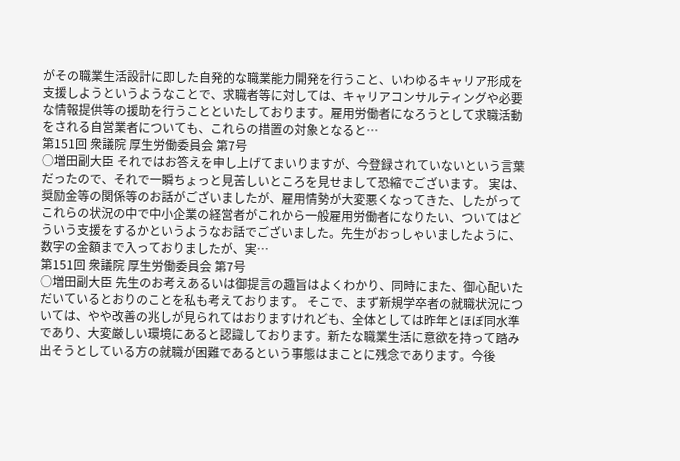がその職業生活設計に即した自発的な職業能力開発を行うこと、いわゆるキャリア形成を支援しようというようなことで、求職者等に対しては、キャリアコンサルティングや必要な情報提供等の援助を行うことといたしております。雇用労働者になろうとして求職活動をされる自営業者についても、これらの措置の対象となると…
第151回 衆議院 厚生労働委員会 第7号
○増田副大臣 それではお答えを申し上げてまいりますが、今登録されていないという言葉だったので、それで一瞬ちょっと見苦しいところを見せまして恐縮でございます。 実は、奨励金等の関係等のお話がございましたが、雇用情勢が大変悪くなってきた、したがってこれらの状況の中で中小企業の経営者がこれから一般雇用労働者になりたい、ついてはどういう支援をするかというようなお話でございました。先生がおっしゃいましたように、数字の金額まで入っておりましたが、実…
第151回 衆議院 厚生労働委員会 第7号
○増田副大臣 先生のお考えあるいは御提言の趣旨はよくわかり、同時にまた、御心配いただいているとおりのことを私も考えております。 そこで、まず新規学卒者の就職状況については、やや改善の兆しが見られてはおりますけれども、全体としては昨年とほぼ同水準であり、大変厳しい環境にあると認識しております。新たな職業生活に意欲を持って踏み出そうとしている方の就職が困難であるという事態はまことに残念であります。今後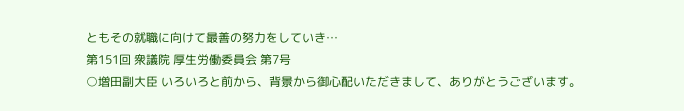ともその就職に向けて最善の努力をしていき…
第151回 衆議院 厚生労働委員会 第7号
○増田副大臣 いろいろと前から、背景から御心配いただきまして、ありがとうございます。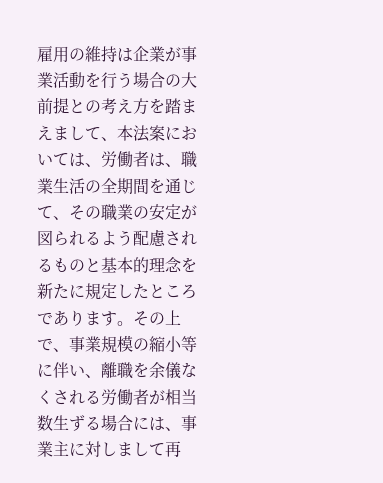雇用の維持は企業が事業活動を行う場合の大前提との考え方を踏まえまして、本法案においては、労働者は、職業生活の全期間を通じて、その職業の安定が図られるよう配慮されるものと基本的理念を新たに規定したところであります。その上で、事業規模の縮小等に伴い、離職を余儀なくされる労働者が相当数生ずる場合には、事業主に対しまして再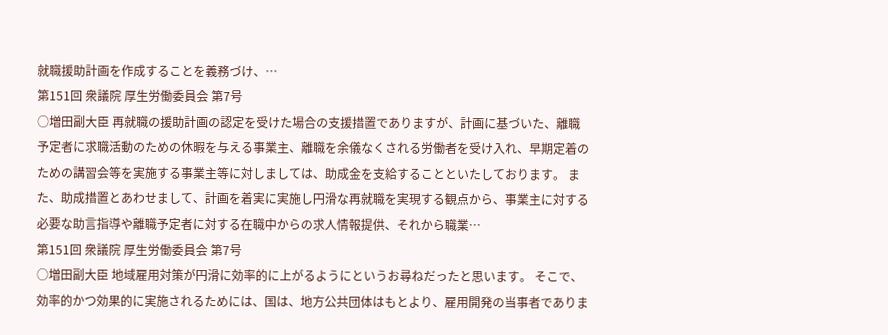就職援助計画を作成することを義務づけ、…
第151回 衆議院 厚生労働委員会 第7号
○増田副大臣 再就職の援助計画の認定を受けた場合の支援措置でありますが、計画に基づいた、離職予定者に求職活動のための休暇を与える事業主、離職を余儀なくされる労働者を受け入れ、早期定着のための講習会等を実施する事業主等に対しましては、助成金を支給することといたしております。 また、助成措置とあわせまして、計画を着実に実施し円滑な再就職を実現する観点から、事業主に対する必要な助言指導や離職予定者に対する在職中からの求人情報提供、それから職業…
第151回 衆議院 厚生労働委員会 第7号
○増田副大臣 地域雇用対策が円滑に効率的に上がるようにというお尋ねだったと思います。 そこで、効率的かつ効果的に実施されるためには、国は、地方公共団体はもとより、雇用開発の当事者でありま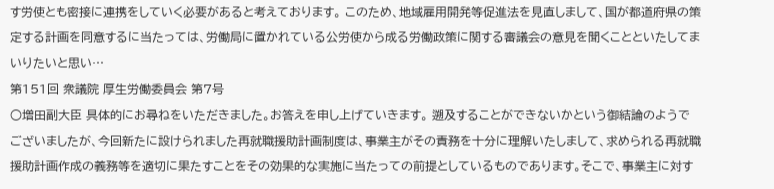す労使とも密接に連携をしていく必要があると考えております。 このため、地域雇用開発等促進法を見直しまして、国が都道府県の策定する計画を同意するに当たっては、労働局に置かれている公労使から成る労働政策に関する審議会の意見を聞くことといたしてまいりたいと思い…
第151回 衆議院 厚生労働委員会 第7号
○増田副大臣 具体的にお尋ねをいただきました。お答えを申し上げていきます。 遡及することができないかという御結論のようでございましたが、今回新たに設けられました再就職援助計画制度は、事業主がその責務を十分に理解いたしまして、求められる再就職援助計画作成の義務等を適切に果たすことをその効果的な実施に当たっての前提としているものであります。そこで、事業主に対す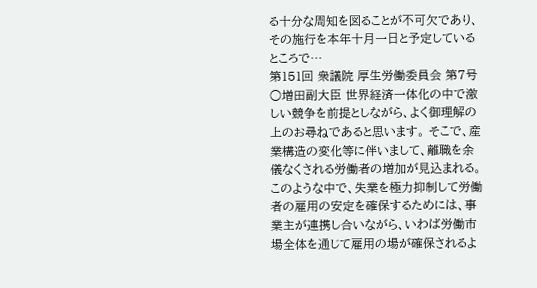る十分な周知を図ることが不可欠であり、その施行を本年十月一日と予定しているところで…
第151回 衆議院 厚生労働委員会 第7号
○増田副大臣 世界経済一体化の中で激しい競争を前提としながら、よく御理解の上のお尋ねであると思います。 そこで、産業構造の変化等に伴いまして、離職を余儀なくされる労働者の増加が見込まれる。このような中で、失業を極力抑制して労働者の雇用の安定を確保するためには、事業主が連携し合いながら、いわば労働市場全体を通じて雇用の場が確保されるよ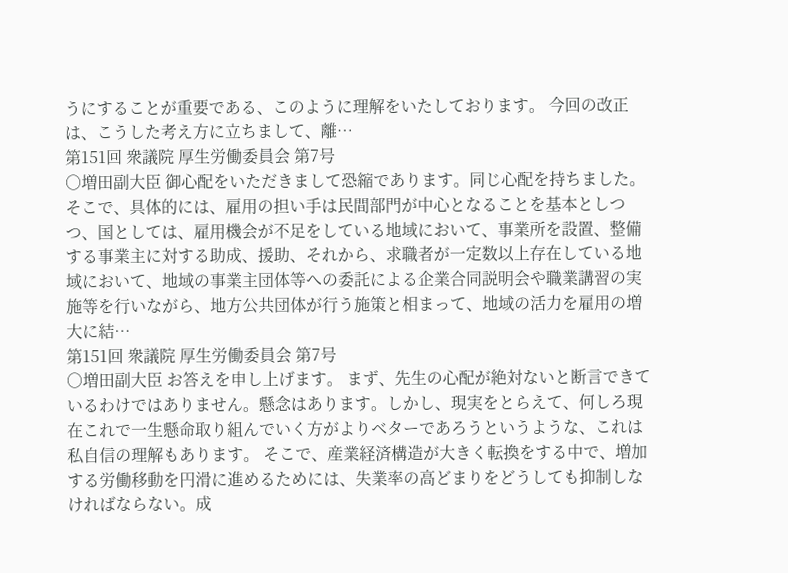うにすることが重要である、このように理解をいたしております。 今回の改正は、こうした考え方に立ちまして、離…
第151回 衆議院 厚生労働委員会 第7号
○増田副大臣 御心配をいただきまして恐縮であります。同じ心配を持ちました。 そこで、具体的には、雇用の担い手は民間部門が中心となることを基本としつつ、国としては、雇用機会が不足をしている地域において、事業所を設置、整備する事業主に対する助成、援助、それから、求職者が一定数以上存在している地域において、地域の事業主団体等への委託による企業合同説明会や職業講習の実施等を行いながら、地方公共団体が行う施策と相まって、地域の活力を雇用の増大に結…
第151回 衆議院 厚生労働委員会 第7号
○増田副大臣 お答えを申し上げます。 まず、先生の心配が絶対ないと断言できているわけではありません。懸念はあります。しかし、現実をとらえて、何しろ現在これで一生懸命取り組んでいく方がよりベターであろうというような、これは私自信の理解もあります。 そこで、産業経済構造が大きく転換をする中で、増加する労働移動を円滑に進めるためには、失業率の高どまりをどうしても抑制しなければならない。成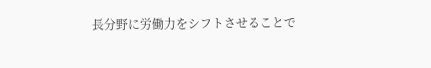長分野に労働力をシフトさせることで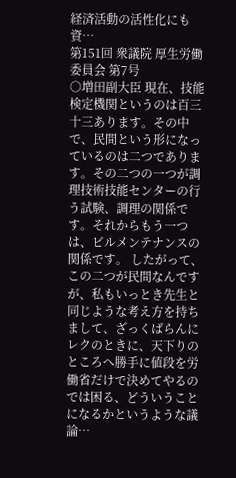経済活動の活性化にも資…
第151回 衆議院 厚生労働委員会 第7号
○増田副大臣 現在、技能検定機関というのは百三十三あります。その中で、民間という形になっているのは二つであります。その二つの一つが調理技術技能センターの行う試験、調理の関係です。それからもう一つは、ビルメンテナンスの関係です。 したがって、この二つが民間なんですが、私もいっとき先生と同じような考え方を持ちまして、ざっくばらんにレクのときに、天下りのところへ勝手に値段を労働省だけで決めてやるのでは困る、どういうことになるかというような議論…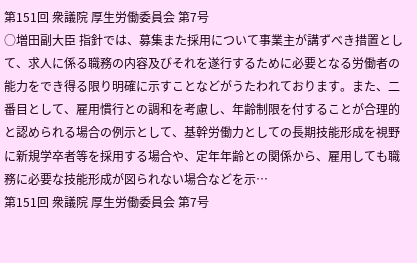第151回 衆議院 厚生労働委員会 第7号
○増田副大臣 指針では、募集また採用について事業主が講ずべき措置として、求人に係る職務の内容及びそれを遂行するために必要となる労働者の能力をでき得る限り明確に示すことなどがうたわれております。また、二番目として、雇用慣行との調和を考慮し、年齢制限を付することが合理的と認められる場合の例示として、基幹労働力としての長期技能形成を視野に新規学卒者等を採用する場合や、定年年齢との関係から、雇用しても職務に必要な技能形成が図られない場合などを示…
第151回 衆議院 厚生労働委員会 第7号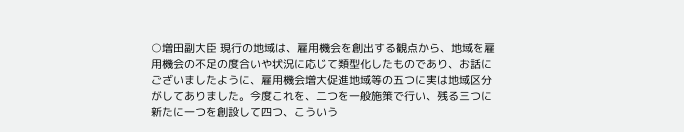○増田副大臣 現行の地域は、雇用機会を創出する観点から、地域を雇用機会の不足の度合いや状況に応じて類型化したものであり、お話にございましたように、雇用機会増大促進地域等の五つに実は地域区分がしてありました。今度これを、二つを一般施策で行い、残る三つに新たに一つを創設して四つ、こういう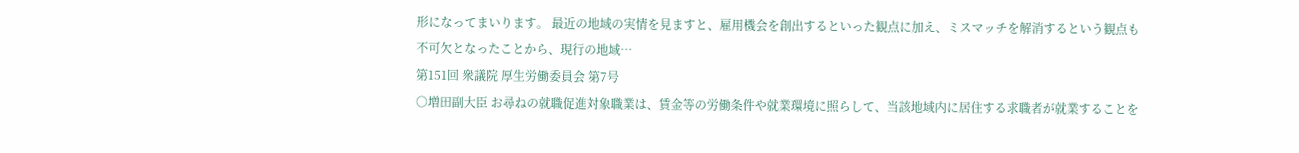形になってまいります。 最近の地域の実情を見ますと、雇用機会を創出するといった観点に加え、ミスマッチを解消するという観点も不可欠となったことから、現行の地域…
第151回 衆議院 厚生労働委員会 第7号
○増田副大臣 お尋ねの就職促進対象職業は、賃金等の労働条件や就業環境に照らして、当該地域内に居住する求職者が就業することを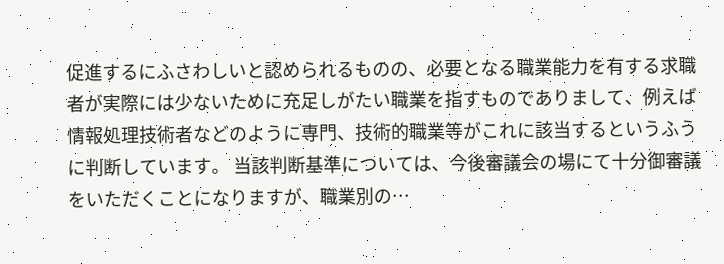促進するにふさわしいと認められるものの、必要となる職業能力を有する求職者が実際には少ないために充足しがたい職業を指すものでありまして、例えば情報処理技術者などのように専門、技術的職業等がこれに該当するというふうに判断しています。 当該判断基準については、今後審議会の場にて十分御審議をいただくことになりますが、職業別の…